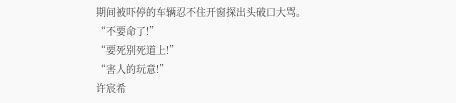期间被吓停的车辆忍不住开窗探出头破口大骂。
“不要命了!”
“要死别死道上!”
“害人的玩意!”
许宸希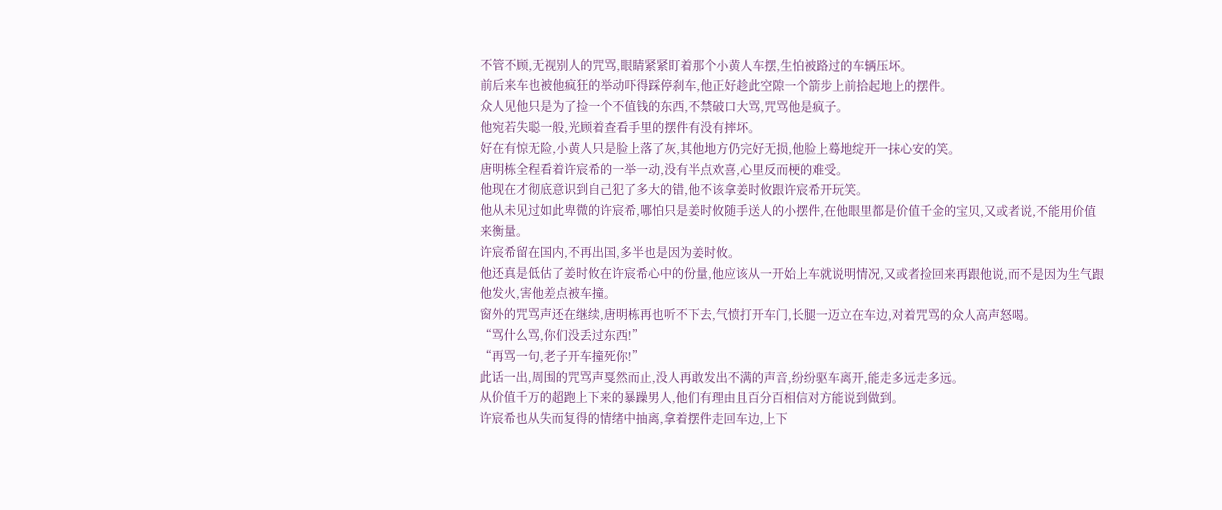不管不顾,无视别人的咒骂,眼睛紧紧盯着那个小黄人车摆,生怕被路过的车辆压坏。
前后来车也被他疯狂的举动吓得踩停刹车,他正好趁此空隙一个箭步上前拾起地上的摆件。
众人见他只是为了捡一个不值钱的东西,不禁破口大骂,咒骂他是疯子。
他宛若失聪一般,光顾着查看手里的摆件有没有摔坏。
好在有惊无险,小黄人只是脸上落了灰,其他地方仍完好无损,他脸上蓦地绽开一抹心安的笑。
唐明栋全程看着许宸希的一举一动,没有半点欢喜,心里反而梗的难受。
他现在才彻底意识到自己犯了多大的错,他不该拿姜时攸跟许宸希开玩笑。
他从未见过如此卑微的许宸希,哪怕只是姜时攸随手送人的小摆件,在他眼里都是价值千金的宝贝,又或者说,不能用价值来衡量。
许宸希留在国内,不再出国,多半也是因为姜时攸。
他还真是低估了姜时攸在许宸希心中的份量,他应该从一开始上车就说明情况,又或者捡回来再跟他说,而不是因为生气跟他发火,害他差点被车撞。
窗外的咒骂声还在继续,唐明栋再也听不下去,气愤打开车门,长腿一迈立在车边,对着咒骂的众人高声怒喝。
“骂什么骂,你们没丢过东西!”
“再骂一句,老子开车撞死你!”
此话一出,周围的咒骂声戛然而止,没人再敢发出不满的声音,纷纷驱车离开,能走多远走多远。
从价值千万的超跑上下来的暴躁男人,他们有理由且百分百相信对方能说到做到。
许宸希也从失而复得的情绪中抽离,拿着摆件走回车边,上下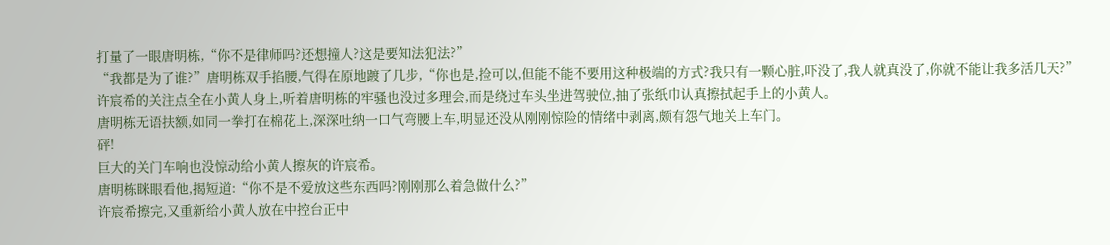打量了一眼唐明栋,“你不是律师吗?还想撞人?这是要知法犯法?”
“我都是为了谁?”唐明栋双手掐腰,气得在原地踱了几步,“你也是,捡可以,但能不能不要用这种极端的方式?我只有一颗心脏,吓没了,我人就真没了,你就不能让我多活几天?”
许宸希的关注点全在小黄人身上,听着唐明栋的牢骚也没过多理会,而是绕过车头坐进驾驶位,抽了张纸巾认真擦拭起手上的小黄人。
唐明栋无语扶额,如同一拳打在棉花上,深深吐纳一口气弯腰上车,明显还没从刚刚惊险的情绪中剥离,颇有怨气地关上车门。
砰!
巨大的关门车响也没惊动给小黄人擦灰的许宸希。
唐明栋眯眼看他,揭短道:“你不是不爱放这些东西吗?刚刚那么着急做什么?”
许宸希擦完,又重新给小黄人放在中控台正中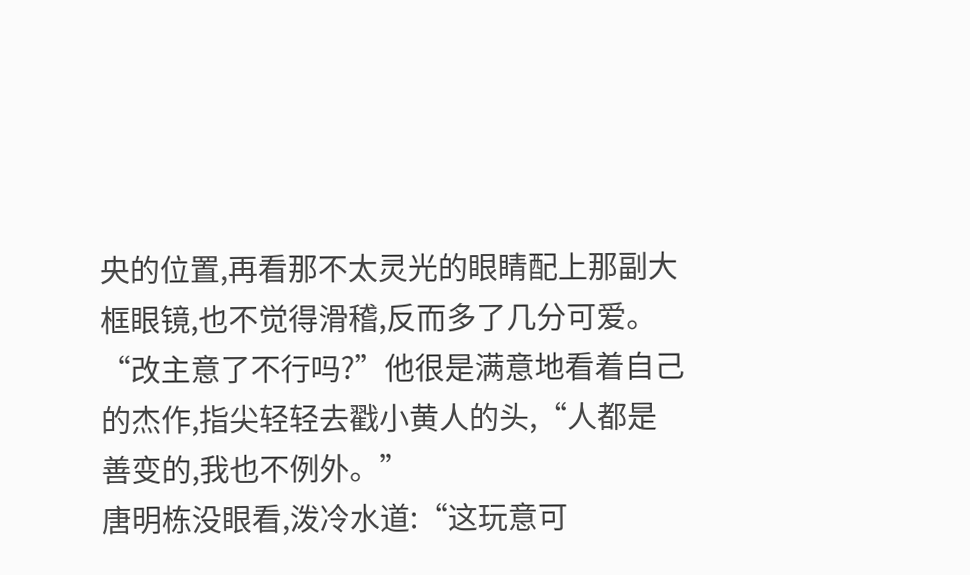央的位置,再看那不太灵光的眼睛配上那副大框眼镜,也不觉得滑稽,反而多了几分可爱。
“改主意了不行吗?”他很是满意地看着自己的杰作,指尖轻轻去戳小黄人的头,“人都是善变的,我也不例外。”
唐明栋没眼看,泼冷水道:“这玩意可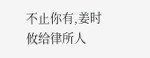不止你有,姜时攸给律所人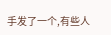手发了一个,有些人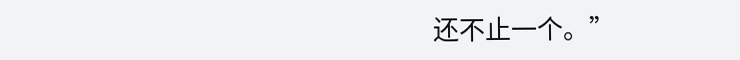还不止一个。”